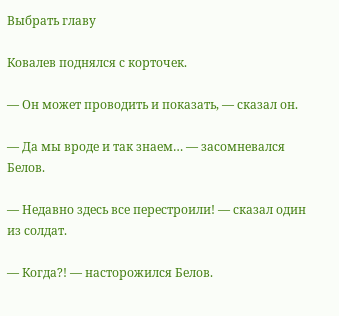Выбрать главу

Ковалев поднялся с корточек.

— Он может проводить и показать, — сказал он.

— Да мы вроде и так знаем… — засомневался Белов.

— Недавно здесь все перестроили! — сказал один из солдат.

— Когда?! — насторожился Белов.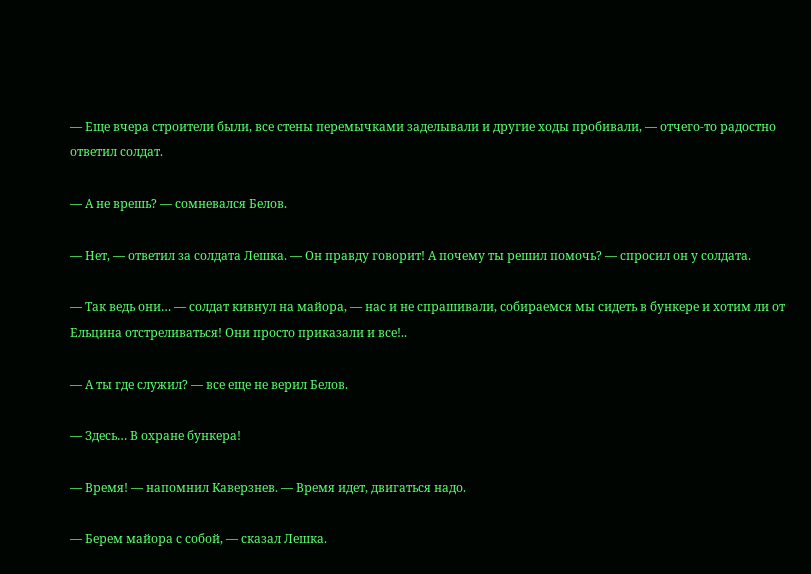— Еще вчера строители были, все стены перемычками заделывали и другие ходы пробивали, — отчего-то радостно ответил солдат.

— А не врешь? — сомневался Белов.

— Нет, — ответил за солдата Лешка. — Он правду говорит! А почему ты решил помочь? — спросил он у солдата.

— Так ведь они… — солдат кивнул на майора, — нас и не спрашивали, собираемся мы сидеть в бункере и хотим ли от Ельцина отстреливаться! Они просто приказали и все!..

— А ты где служил? — все еще не верил Белов.

— Здесь… В охране бункера!

— Время! — напомнил Каверзнев. — Время идет, двигаться надо.

— Берем майора с собой, — сказал Лешка.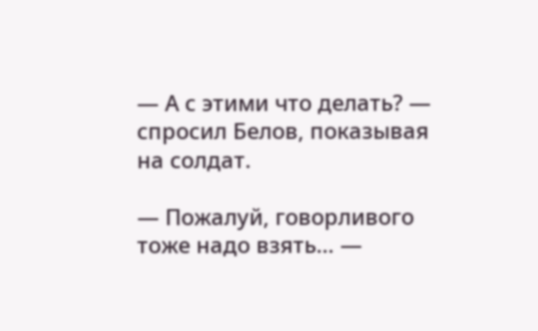— А с этими что делать? — спросил Белов, показывая на солдат.

— Пожалуй, говорливого тоже надо взять… —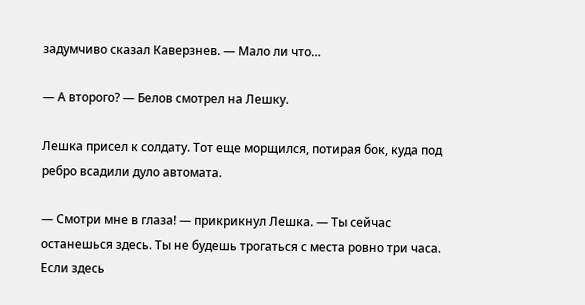задумчиво сказал Каверзнев. — Мало ли что…

— А второго? — Белов смотрел на Лешку.

Лешка присел к солдату. Тот еще морщился, потирая бок, куда под ребро всадили дуло автомата.

— Смотри мне в глаза! — прикрикнул Лешка. — Ты сейчас останешься здесь. Ты не будешь трогаться с места ровно три часа. Если здесь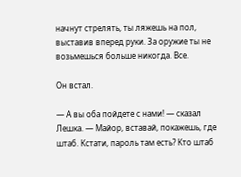начнут стрелять, ты ляжешь на пол, выставив вперед руки. За оружие ты не возьмешься больше никогда. Все.

Он встал.

— А вы оба пойдете с нами! — сказал Лешка. — Майор, вставай, покажешь, где штаб. Кстати, пароль там есть? Кто штаб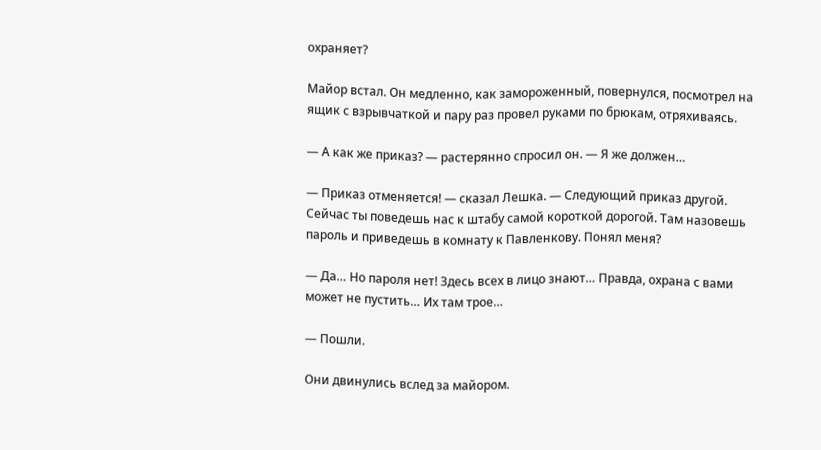охраняет?

Майор встал. Он медленно, как замороженный, повернулся, посмотрел на ящик с взрывчаткой и пару раз провел руками по брюкам, отряхиваясь.

— А как же приказ? — растерянно спросил он. — Я же должен…

— Приказ отменяется! — сказал Лешка. — Следующий приказ другой. Сейчас ты поведешь нас к штабу самой короткой дорогой. Там назовешь пароль и приведешь в комнату к Павленкову. Понял меня?

— Да… Но пароля нет! Здесь всех в лицо знают… Правда, охрана с вами может не пустить… Их там трое…

— Пошли.

Они двинулись вслед за майором.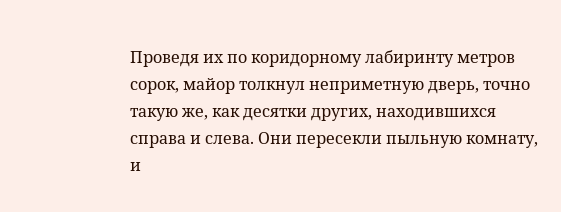Проведя их по коридорному лабиринту метров сорок, майор толкнул неприметную дверь, точно такую же, как десятки других, находившихся справа и слева. Они пересекли пыльную комнату, и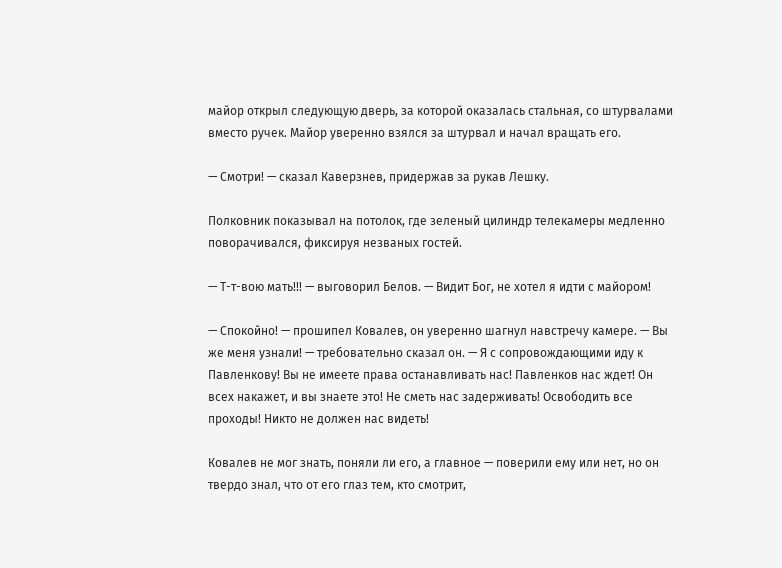майор открыл следующую дверь, за которой оказалась стальная, со штурвалами вместо ручек. Майор уверенно взялся за штурвал и начал вращать его.

— Смотри! — сказал Каверзнев, придержав за рукав Лешку.

Полковник показывал на потолок, где зеленый цилиндр телекамеры медленно поворачивался, фиксируя незваных гостей.

— Т-т-вою мать!!! — выговорил Белов. — Видит Бог, не хотел я идти с майором!

— Спокойно! — прошипел Ковалев, он уверенно шагнул навстречу камере. — Вы же меня узнали! — требовательно сказал он. — Я с сопровождающими иду к Павленкову! Вы не имеете права останавливать нас! Павленков нас ждет! Он всех накажет, и вы знаете это! Не сметь нас задерживать! Освободить все проходы! Никто не должен нас видеть!

Ковалев не мог знать, поняли ли его, а главное — поверили ему или нет, но он твердо знал, что от его глаз тем, кто смотрит,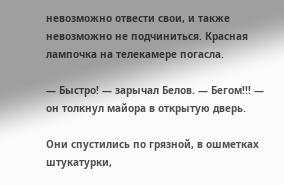невозможно отвести свои, и также невозможно не подчиниться. Красная лампочка на телекамере погасла.

— Быстро! — зарычал Белов. — Бегом!!! — он толкнул майора в открытую дверь.

Они спустились по грязной, в ошметках штукатурки,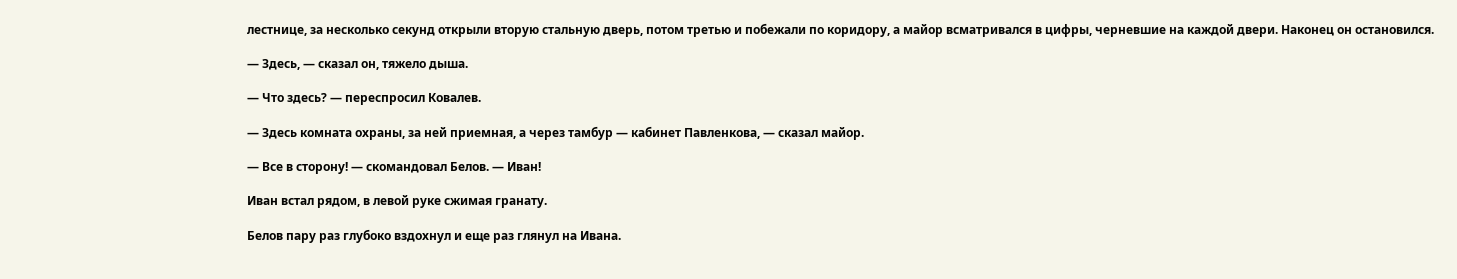лестнице, за несколько секунд открыли вторую стальную дверь, потом третью и побежали по коридору, а майор всматривался в цифры, черневшие на каждой двери. Наконец он остановился.

— Здесь, — сказал он, тяжело дыша.

— Что здесь? — переспросил Ковалев.

— Здесь комната охраны, за ней приемная, а через тамбур — кабинет Павленкова, — сказал майор.

— Все в сторону! — скомандовал Белов. — Иван!

Иван встал рядом, в левой руке сжимая гранату.

Белов пару раз глубоко вздохнул и еще раз глянул на Ивана.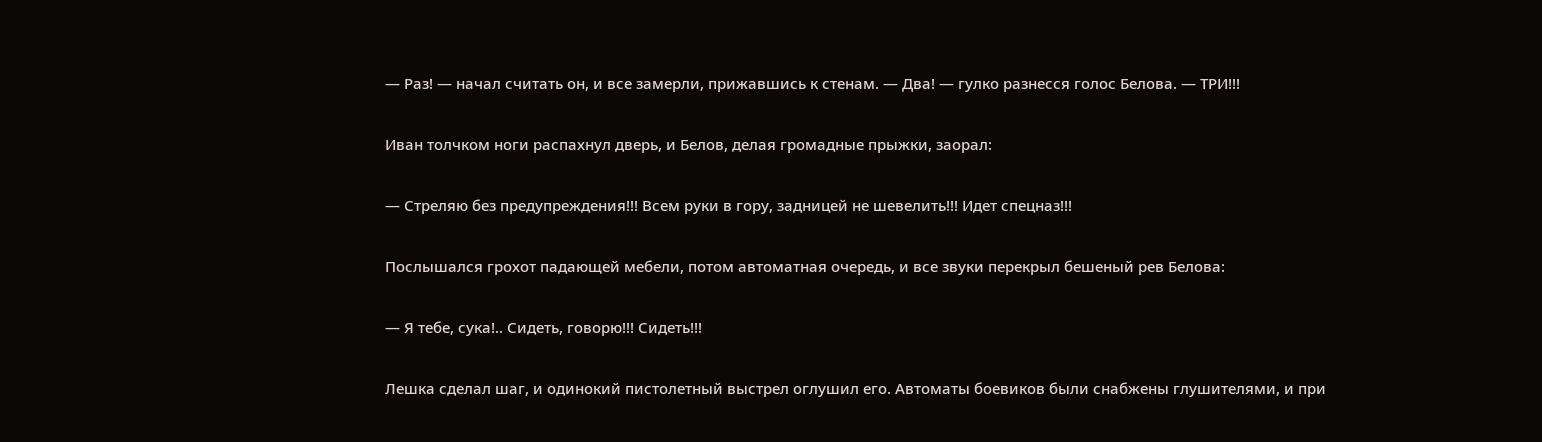— Раз! — начал считать он, и все замерли, прижавшись к стенам. — Два! — гулко разнесся голос Белова. — ТРИ!!!

Иван толчком ноги распахнул дверь, и Белов, делая громадные прыжки, заорал:

— Стреляю без предупреждения!!! Всем руки в гору, задницей не шевелить!!! Идет спецназ!!!

Послышался грохот падающей мебели, потом автоматная очередь, и все звуки перекрыл бешеный рев Белова:

— Я тебе, сука!.. Сидеть, говорю!!! Сидеть!!!

Лешка сделал шаг, и одинокий пистолетный выстрел оглушил его. Автоматы боевиков были снабжены глушителями, и при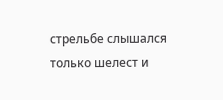стрельбе слышался только шелест и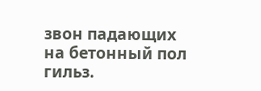звон падающих на бетонный пол гильз.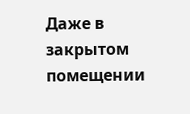Даже в закрытом помещении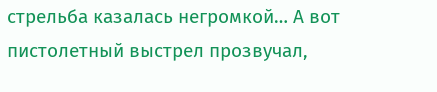стрельба казалась негромкой… А вот пистолетный выстрел прозвучал,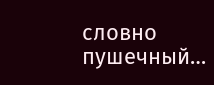словно пушечный…